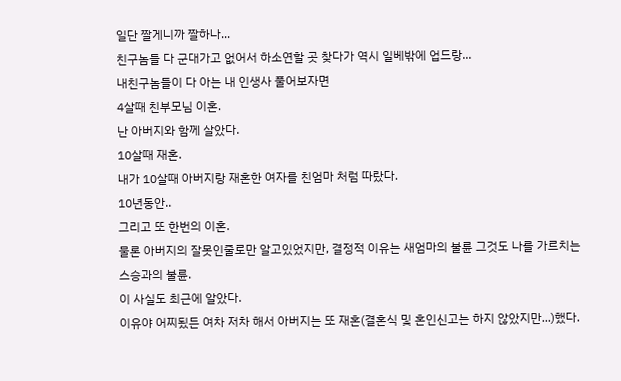일단 짤게니까 짤하나...
친구놈들 다 군대가고 없어서 하소연할 곳 찾다가 역시 일베밖에 업드랑...
내친구놈들이 다 아는 내 인생사 풀어보자면
4살때 친부모님 이혼.
난 아버지와 함께 살았다.
10살때 재혼.
내가 10살때 아버지랑 재혼한 여자를 친엄마 처럼 따랐다.
10년동안..
그리고 또 한번의 이혼.
물론 아버지의 잘못인줄로만 알고있었지만, 결정적 이유는 새엄마의 불륜 그것도 나를 가르치는 스승과의 불륜.
이 사실도 최근에 알았다.
이유야 어찌됬든 여차 저차 해서 아버지는 또 재혼(결혼식 및 혼인신고는 하지 않았지만...)했다.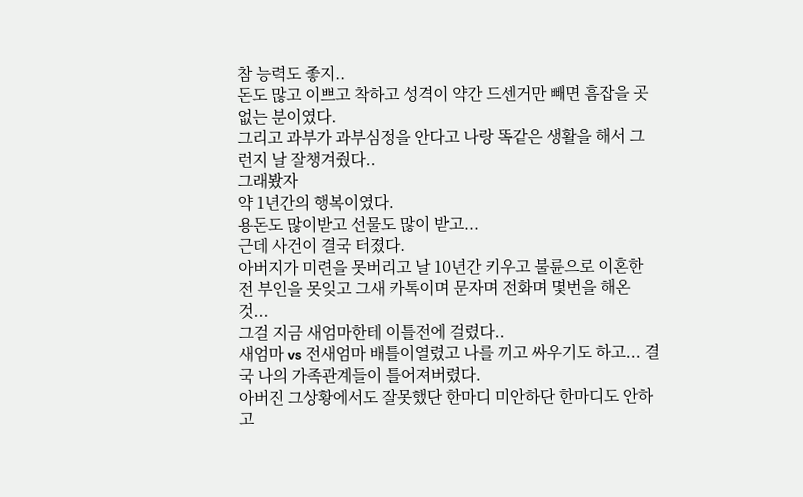참 능력도 좋지..
돈도 많고 이쁘고 착하고 성격이 약간 드센거만 빼면 흠잡을 곳 없는 분이였다.
그리고 과부가 과부심정을 안다고 나랑 똑같은 생활을 해서 그런지 날 잘챙겨줬다..
그래봤자
약 1년간의 행복이였다.
용돈도 많이받고 선물도 많이 받고...
근데 사건이 결국 터졌다.
아버지가 미련을 못버리고 날 10년간 키우고 불륜으로 이혼한 전 부인을 못잊고 그새 카톡이며 문자며 전화며 몇번을 해온것...
그걸 지금 새엄마한테 이틀전에 걸렸다..
새엄마 vs 전새엄마 배틀이열렸고 나를 끼고 싸우기도 하고... 결국 나의 가족관계들이 틀어져버렸다.
아버진 그상황에서도 잘못했단 한마디 미안하단 한마디도 안하고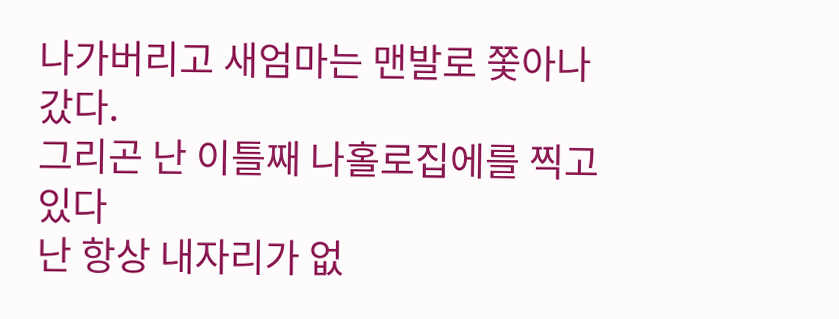나가버리고 새엄마는 맨발로 쫓아나갔다.
그리곤 난 이틀째 나홀로집에를 찍고있다
난 항상 내자리가 없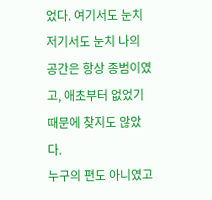었다. 여기서도 눈치 저기서도 눈치 나의 공간은 항상 종범이였고, 애초부터 없었기 때문에 찾지도 않았다.
누구의 편도 아니였고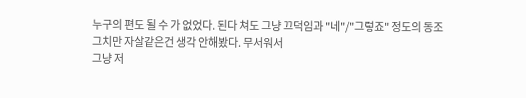누구의 편도 될 수 가 없었다. 된다 쳐도 그냥 끄덕임과 "네"/"그렇죠" 정도의 동조
그치만 자살같은건 생각 안해봤다. 무서워서
그냥 저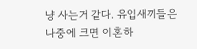냥 사는거 같다. 유입새끼들은 나중에 크면 이혼하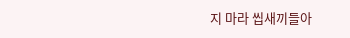지 마라 씹새끼들아